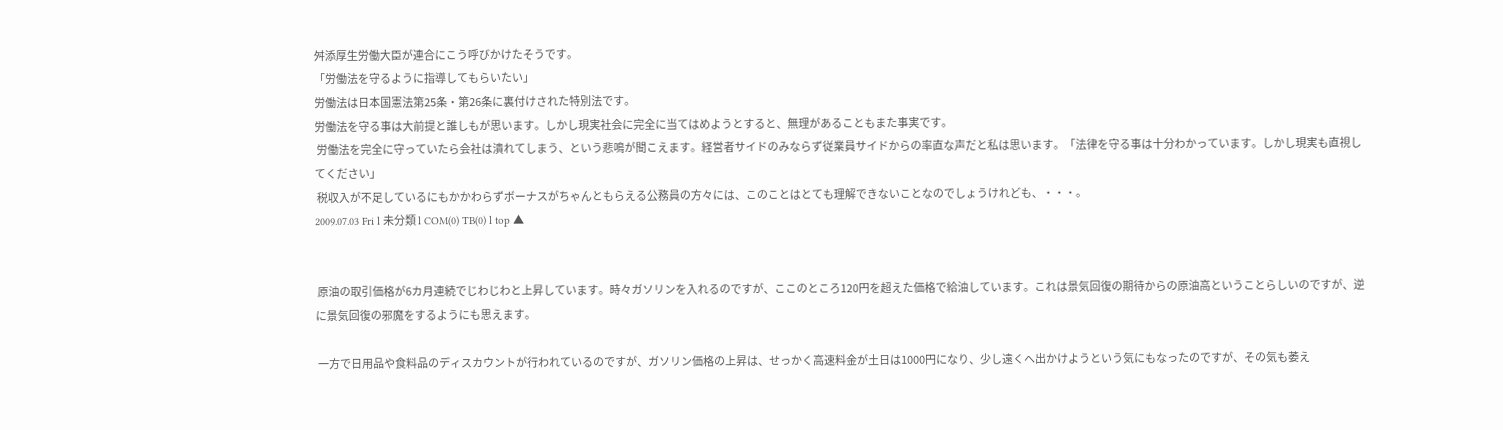舛添厚生労働大臣が連合にこう呼びかけたそうです。
「労働法を守るように指導してもらいたい」
労働法は日本国憲法第25条・第26条に裏付けされた特別法です。
労働法を守る事は大前提と誰しもが思います。しかし現実社会に完全に当てはめようとすると、無理があることもまた事実です。
 労働法を完全に守っていたら会社は潰れてしまう、という悲鳴が聞こえます。経営者サイドのみならず従業員サイドからの率直な声だと私は思います。「法律を守る事は十分わかっています。しかし現実も直視してください」
 税収入が不足しているにもかかわらずボーナスがちゃんともらえる公務員の方々には、このことはとても理解できないことなのでしょうけれども、・・・。
2009.07.03 Fri l 未分類 l COM(0) TB(0) l top ▲


 原油の取引価格が6カ月連続でじわじわと上昇しています。時々ガソリンを入れるのですが、ここのところ120円を超えた価格で給油しています。これは景気回復の期待からの原油高ということらしいのですが、逆に景気回復の邪魔をするようにも思えます。

 一方で日用品や食料品のディスカウントが行われているのですが、ガソリン価格の上昇は、せっかく高速料金が土日は1000円になり、少し遠くへ出かけようという気にもなったのですが、その気も萎え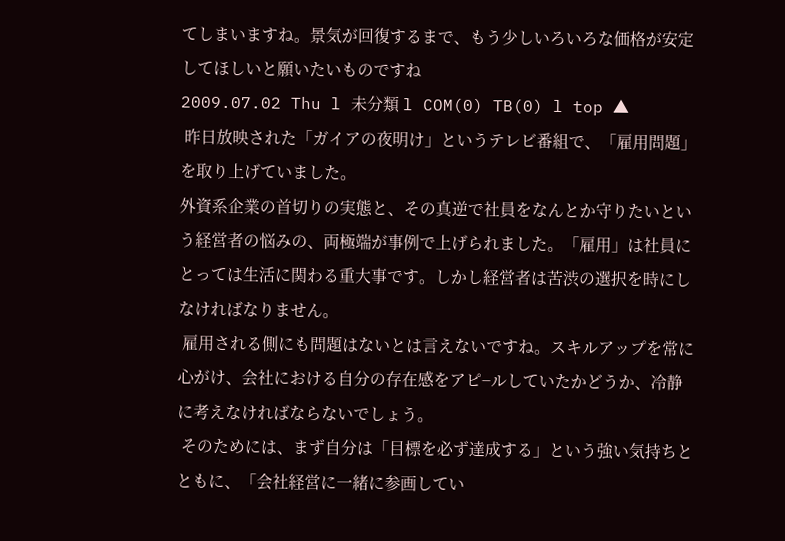てしまいますね。景気が回復するまで、もう少しいろいろな価格が安定してほしいと願いたいものですね
2009.07.02 Thu l 未分類 l COM(0) TB(0) l top ▲
 昨日放映された「ガイアの夜明け」というテレビ番組で、「雇用問題」を取り上げていました。
外資系企業の首切りの実態と、その真逆で社員をなんとか守りたいという経営者の悩みの、両極端が事例で上げられました。「雇用」は社員にとっては生活に関わる重大事です。しかし経営者は苦渋の選択を時にしなければなりません。
 雇用される側にも問題はないとは言えないですね。スキルアップを常に心がけ、会社における自分の存在感をアピ−ルしていたかどうか、冷静に考えなければならないでしょう。
 そのためには、まず自分は「目標を必ず達成する」という強い気持ちとともに、「会社経営に一緒に参画してい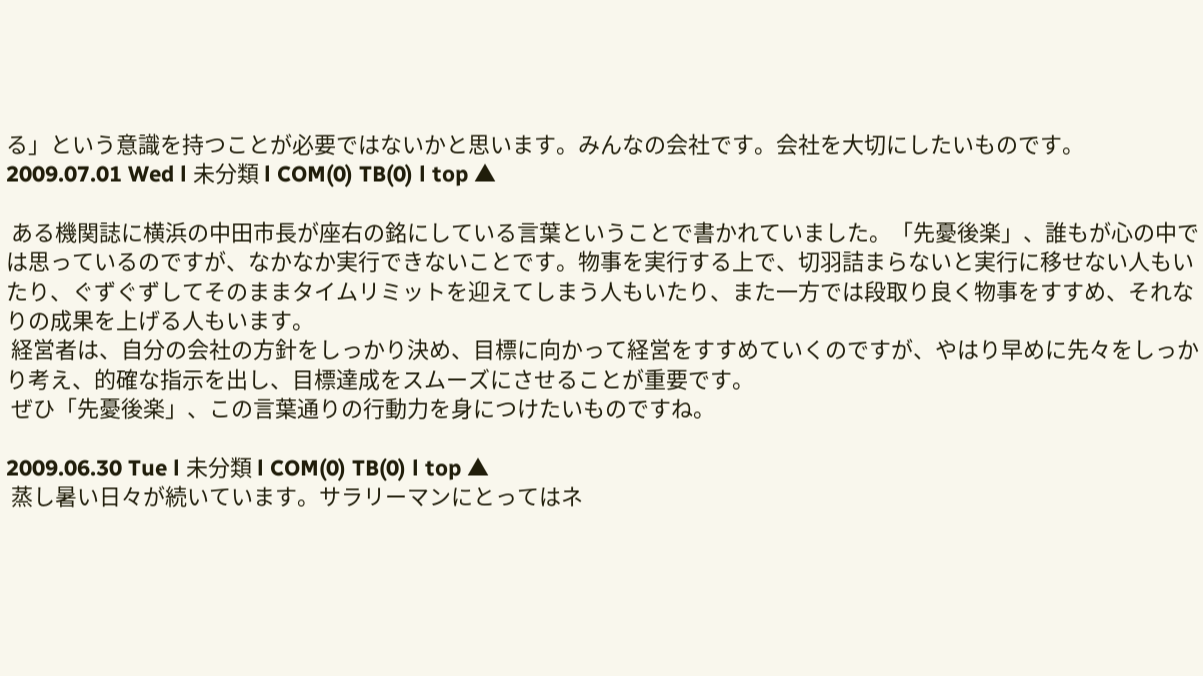る」という意識を持つことが必要ではないかと思います。みんなの会社です。会社を大切にしたいものです。
2009.07.01 Wed l 未分類 l COM(0) TB(0) l top ▲

 ある機関誌に横浜の中田市長が座右の銘にしている言葉ということで書かれていました。「先憂後楽」、誰もが心の中では思っているのですが、なかなか実行できないことです。物事を実行する上で、切羽詰まらないと実行に移せない人もいたり、ぐずぐずしてそのままタイムリミットを迎えてしまう人もいたり、また一方では段取り良く物事をすすめ、それなりの成果を上げる人もいます。
 経営者は、自分の会社の方針をしっかり決め、目標に向かって経営をすすめていくのですが、やはり早めに先々をしっかり考え、的確な指示を出し、目標達成をスムーズにさせることが重要です。
 ぜひ「先憂後楽」、この言葉通りの行動力を身につけたいものですね。

2009.06.30 Tue l 未分類 l COM(0) TB(0) l top ▲
 蒸し暑い日々が続いています。サラリーマンにとってはネ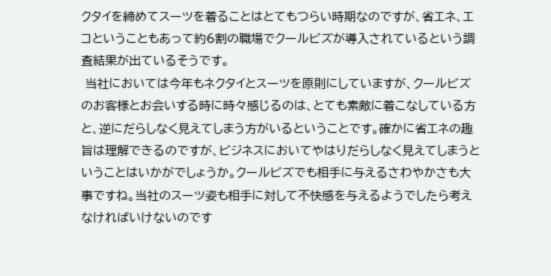クタイを締めてスーツを着ることはとてもつらい時期なのですが、省エネ、エコということもあって約6割の職場でクールビズが導入されているという調査結果が出ているそうです。
 当社においては今年もネクタイとスーツを原則にしていますが、クールビズのお客様とお会いする時に時々感じるのは、とても素敵に着こなしている方と、逆にだらしなく見えてしまう方がいるということです。確かに省エネの趣旨は理解できるのですが、ビジネスにおいてやはりだらしなく見えてしまうということはいかがでしょうか。クールビズでも相手に与えるさわやかさも大事ですね。当社のスーツ姿も相手に対して不快感を与えるようでしたら考えなければいけないのです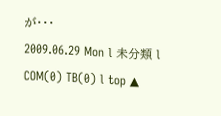が・・・
2009.06.29 Mon l 未分類 l COM(0) TB(0) l top ▲